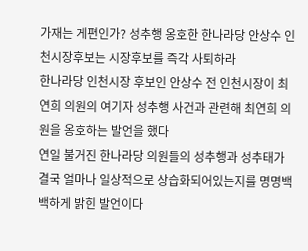가재는 게편인가? 성추행 옹호한 한나라당 안상수 인천시장후보는 시장후보를 즉각 사퇴하라
한나라당 인천시장 후보인 안상수 전 인천시장이 최연희 의원의 여기자 성추행 사건과 관련해 최연희 의원을 옹호하는 발언을 했다
연일 불거진 한나라당 의원들의 성추행과 성추태가 결국 얼마나 일상적으로 상습화되어있는지를 명명백백하게 밝힌 발언이다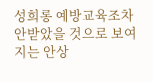성희롱 예방교육조차 안받았을 것으로 보여 지는 안상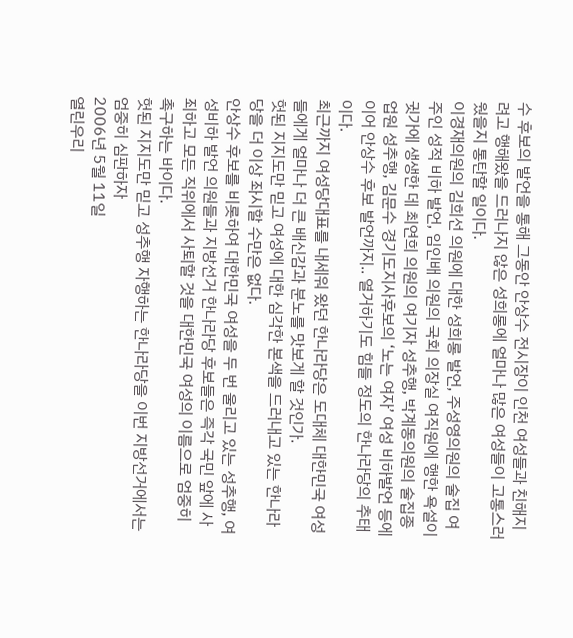수 후보의 발언을 통해 그동안 안상수 전시장이 인천 여성들과 친해지려고 행해왔을 드러나지 않은 성희롱에 얼마나 많은 여성들이 고통스러웠을지 통탄할 일이다.
이경재의원의 김희선 의원에 대한 성희롱 발언, 주성영의원의 술집 여주인 성적 비하 발언, 임인배 의원의 국회 의장실 여직원에 행한 욕설이 귓가에 생생한 데 최연희 의원의 여기자 성추행, 박계동의원의 술집종업원 성추행, 김문수 경기도지사후보의 ‘노는 여자’ 여성 비하발언 등에 이어 안상수 후보 발언까지.. 열거하기도 힘들 정도의 한나라당의 추태이다.
최근까지 여성당대표를 내세워 왔던 한나라당은 도대체 대한민국 여성들에게 얼마나 더 큰 배신감과 분노를 맛보게 할 것인가.
헛된 지지도만 믿고 여성에 대한 심각한 본색을 드러내고 있는 한나라당을 더 이상 좌시할 수만은 없다.
안상수 후보를 비롯하여 대한민국 여성을 두 번 울리고 있는 성추행, 여성비하 발언 의원들과 지방선거 한나라당 후보들은 즉각 국민 앞에 사죄하고 모든 직위에서 사퇴할 것을 대한민국 여성의 이름으로 엄중히 촉구하는 바이다.
헛된 지지도만 믿고 성추행 자행하는 한나라당을 이번 지방선거에서는 엄중히 심판하자
2006년 5월 11일
열린우리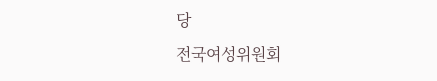당
전국여성위원회